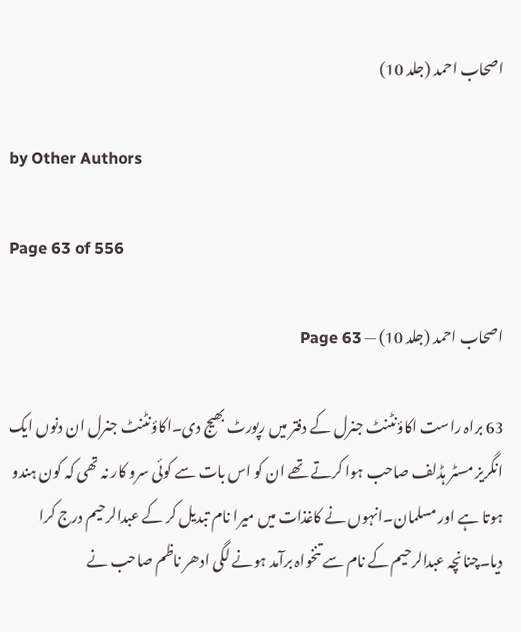اصحاب احمد (جلد 10)

by Other Authors

Page 63 of 556

اصحاب احمد (جلد 10) — Page 63

63 براہ راست اکاؤنٹنٹ جنرل کے دفتر میں رپورٹ بھیج دی۔اکاؤنٹنٹ جنرل ان دنوں ایک انگریز مسٹر ہڈلف صاحب ہوا کرتے تھے ان کو اس بات سے کوئی سرو کار نہ تھی کہ کون ہندو ہوتا ہے اور مسلمان۔انہوں نے کاغذات میں میرا نام تبدیل کر کے عبدالرحیم درج کرا دیا۔چنانچہ عبدالرحیم کے نام سے تنخواہ برآمد ہونے لگی ادھر ناظم صاحب نے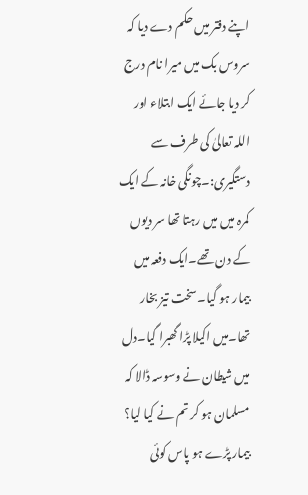اپنے دفتر میں حکم دے دیا کہ سروس بک میں میرا نام درج کر دیا جائے ایک ابتلاء اور اللہ تعالیٰ کی طرف سے دستگیری:۔چونگی خانہ کے ایک کمرہ میں میں رہتا تھا سر دیوں کے دن تھے۔ایک دفعہ میں بیمار ہو گیا۔سخت تیز بخار تھا۔میں اکیلا پڑا گھبرا گیا۔دل میں شیطان نے وسوسہ ڈالا کہ مسلمان ہو کر تم نے کیا لیا؟ بیمار پڑے ہو پاس کوئی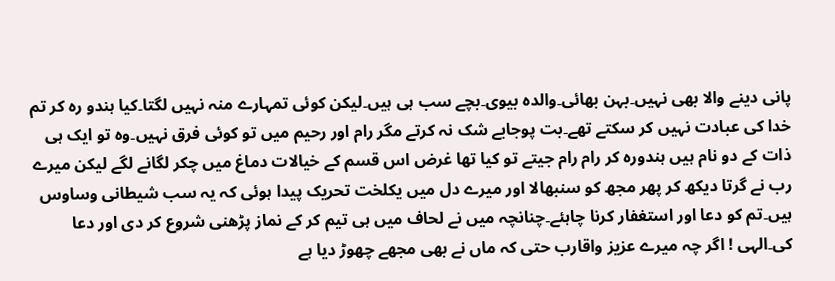پانی دینے والا بھی نہیں۔بہن بھائی۔والدہ بیوی۔بچے سب ہی ہیں۔لیکن کوئی تمہارے منہ نہیں لگتا۔کیا ہندو رہ کر تم خدا کی عبادت نہیں کر سکتے تھے۔بت پوجابے شک نہ کرتے مگر رام اور رحیم میں تو کوئی فرق نہیں۔وہ تو ایک ہی ذات کے دو نام ہیں ہندورہ کر رام رام جیتے تو کیا تھا غرض اس قسم کے خیالات دماغ میں چکر لگانے لگے لیکن میرے رب نے گرتا دیکھ کر پھر مجھ کو سنبھالا اور میرے دل میں یکلخت تحریک پیدا ہوئی کہ یہ سب شیطانی وساوس ہیں۔تم کو دعا اور استغفار کرنا چاہئے۔چنانچہ میں نے لحاف میں ہی تیم کر کے نماز پڑھنی شروع کر دی اور دعا کی۔الہی ! اگر چہ میرے عزیز واقارب حتی کہ ماں نے بھی مجھے چھوڑ دیا ہے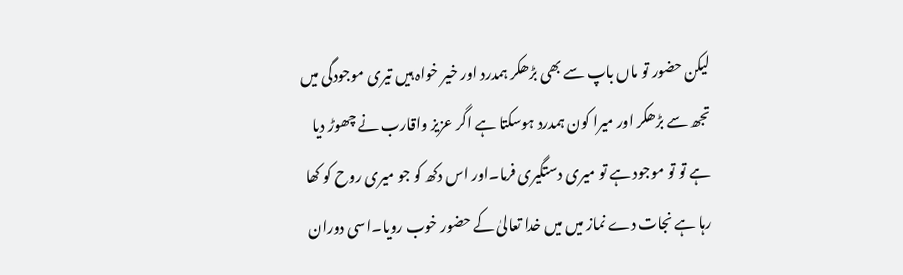لیکن حضور تو ماں باپ سے بھی بڑھکر ہمدرد اور خیر خواہ ہیں تیری موجودگی میں تجھ سے بڑھکر اور میرا کون ہمدرد ہوسکتا ہے اگر عزیز واقارب نے چھوڑ دیا ہے تو تو موجود ہے تو میری دستگیری فرما۔اور اس دکھ کو جو میری روح کو کھا رہا ہے نجات دے نماز میں میں خدا تعالیٰ کے حضور خوب رویا۔اسی دوران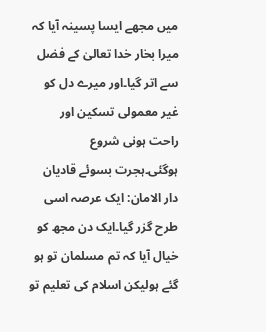میں مجھے ایسا پسینہ آیا کہ میرا بخار خدا تعالیٰ کے فضل سے اتر گیا۔اور میرے دل کو غیر معمولی تسکین اور راحت ہونی شروع ہوگئی۔ہجرت بسوئے قادیان دار الامان: ایک عرصہ اسی طرح گزر گیا۔ایک دن مجھ کو خیال آیا کہ تم مسلمان تو ہو گئے ہولیکن اسلام کی تعلیم تو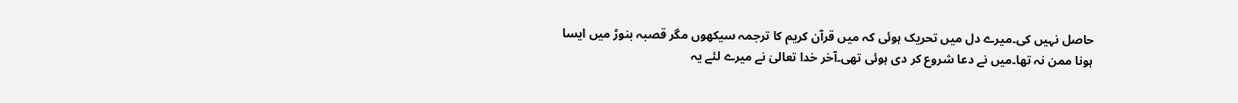حاصل نہیں کی۔میرے دل میں تحریک ہوئی کہ میں قرآن کریم کا ترجمہ سیکھوں مگر قصبہ بنوڑ میں ایسا ہونا ممن نہ تھا۔میں نے دعا شروع کر دی ہوئی تھی۔آخر خدا تعالیٰ نے میرے لئے یہ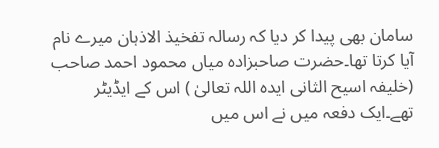سامان بھی پیدا کر دیا کہ رسالہ تفخیذ الاذہان میرے نام آیا کرتا تھا۔حضرت صاحبزادہ میاں محمود احمد صاحب (خلیفہ اسیح الثانی ایدہ اللہ تعالیٰ ) اس کے ایڈیٹر تھے۔ایک دفعہ میں نے اس میں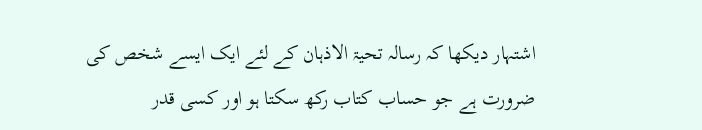اشتہار دیکھا کہ رسالہ تحیۃ الاذہان کے لئے ایک ایسے شخص کی ضرورت ہے جو حساب کتاب رکھ سکتا ہو اور کسی قدر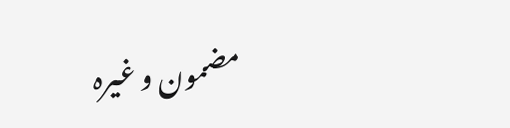مضمون و غیرہ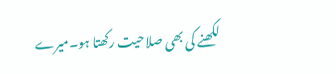لکھنے کی بھی صلاحیت رکھتا ہو۔میرے